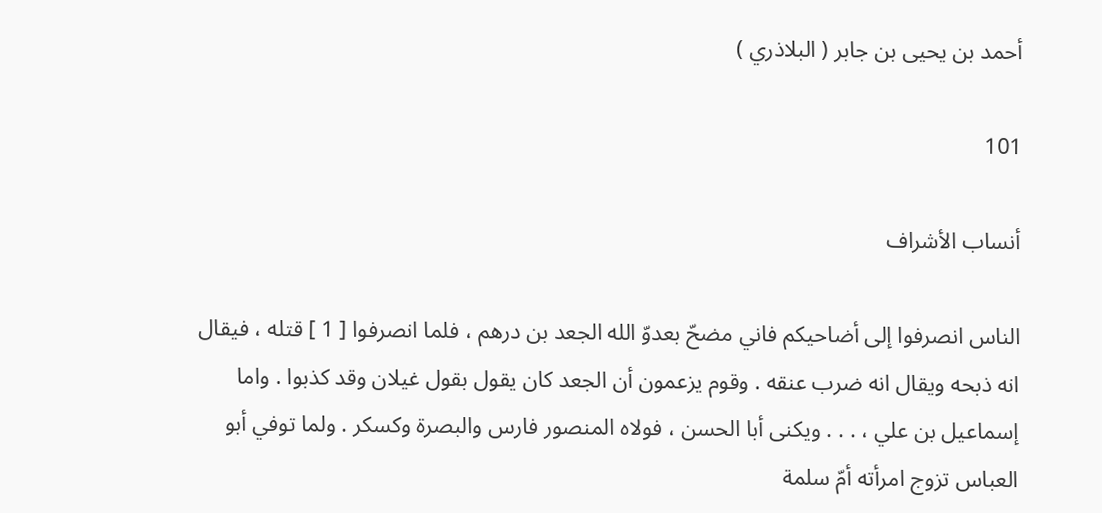أحمد بن يحيى بن جابر ( البلاذري )

101

أنساب الأشراف

الناس انصرفوا إلى أضاحيكم فاني مضحّ بعدوّ الله الجعد بن درهم ، فلما انصرفوا [ 1 ] قتله ، فيقال انه ذبحه ويقال انه ضرب عنقه . وقوم يزعمون أن الجعد كان يقول بقول غيلان وقد كذبوا . واما إسماعيل بن علي ، . . . ويكنى أبا الحسن ، فولاه المنصور فارس والبصرة وكسكر . ولما توفي أبو العباس تزوج امرأته أمّ سلمة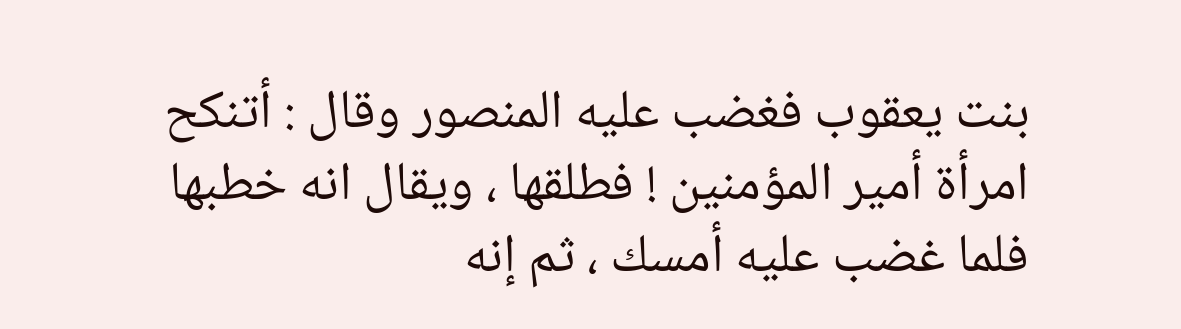بنت يعقوب فغضب عليه المنصور وقال : أتنكح امرأة أمير المؤمنين ! فطلقها ، ويقال انه خطبها فلما غضب عليه أمسك ، ثم إنه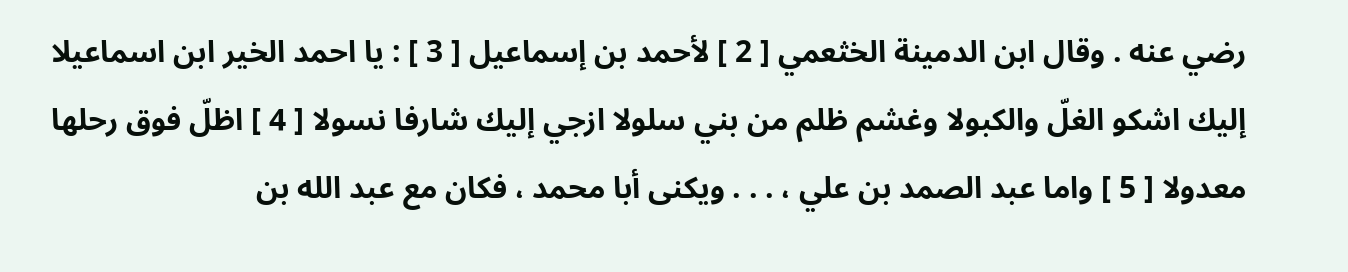رضي عنه . وقال ابن الدمينة الخثعمي [ 2 ] لأحمد بن إسماعيل [ 3 ] : يا احمد الخير ابن اسماعيلا إليك اشكو الغلّ والكبولا وغشم ظلم من بني سلولا ازجي إليك شارفا نسولا [ 4 ] اظلّ فوق رحلها معدولا [ 5 ] واما عبد الصمد بن علي ، . . . ويكنى أبا محمد ، فكان مع عبد الله بن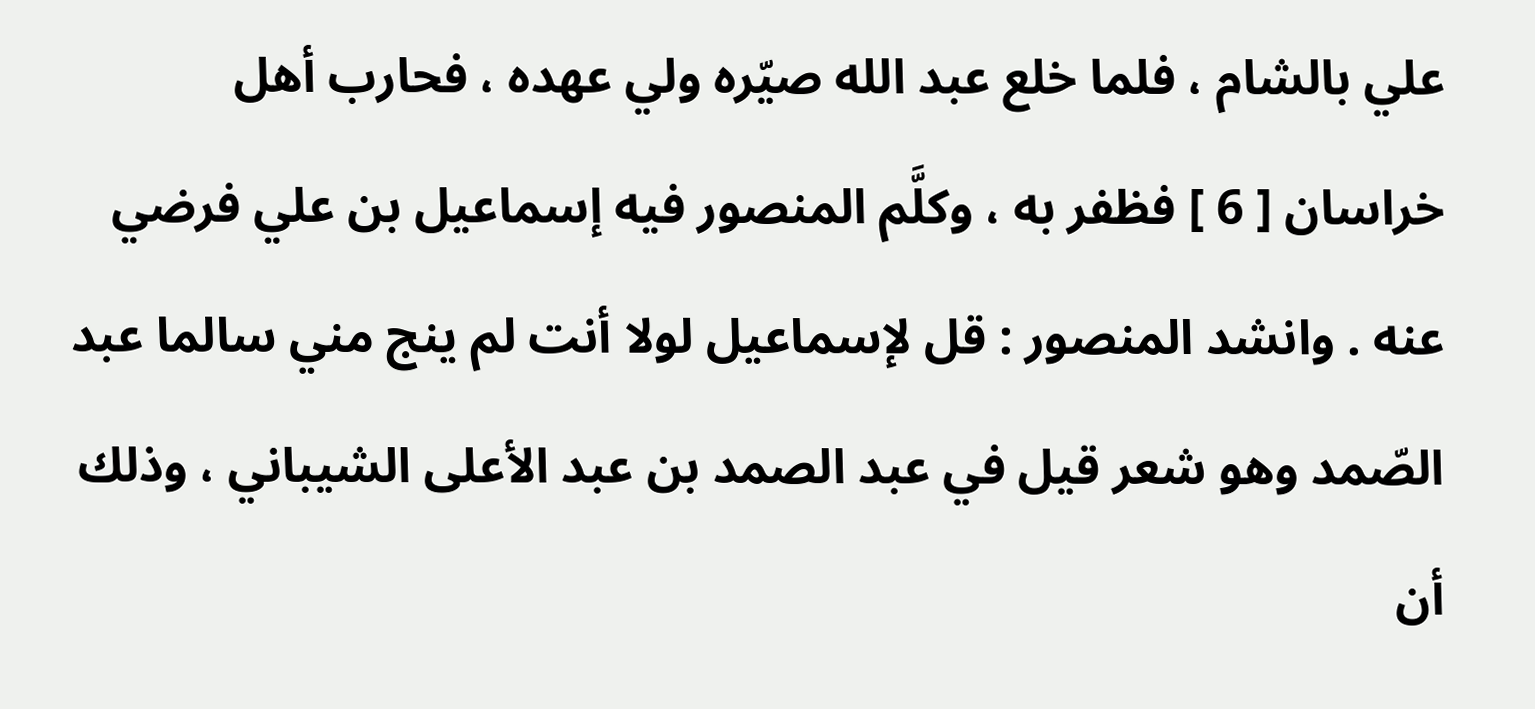علي بالشام ، فلما خلع عبد الله صيّره ولي عهده ، فحارب أهل خراسان [ 6 ] فظفر به ، وكلَّم المنصور فيه إسماعيل بن علي فرضي عنه . وانشد المنصور : قل لإسماعيل لولا أنت لم ينج مني سالما عبد الصّمد وهو شعر قيل في عبد الصمد بن عبد الأعلى الشيباني ، وذلك أن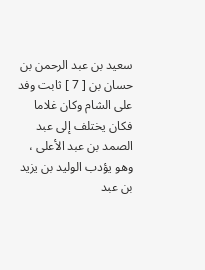سعيد بن عبد الرحمن بن حسان بن [ 7 ] ثابت وفد على الشام وكان غلاما فكان يختلف إلى عبد الصمد بن عبد الأعلى ، وهو يؤدب الوليد بن يزيد بن عبد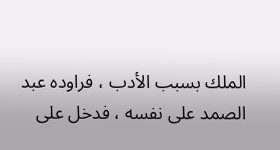الملك بسبب الأدب ، فراوده عبد الصمد على نفسه ، فدخل على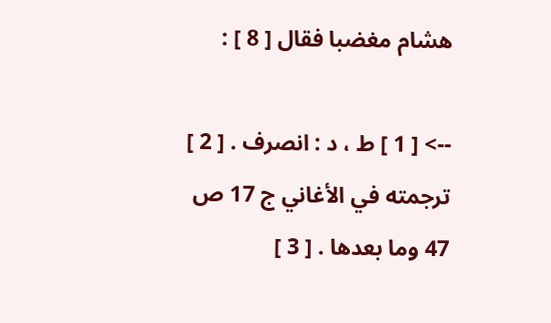هشام مغضبا فقال [ 8 ] :

--> [ 1 ] ط ، د : انصرف . [ 2 ] ترجمته في الأغاني ج 17 ص 47 وما بعدها . [ 3 ]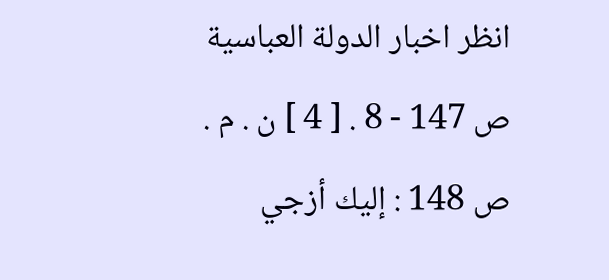انظر اخبار الدولة العباسية ص 147 - 8 . [ 4 ] ن . م . ص 148 : إليك أزجي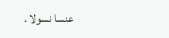عنسا نسولا .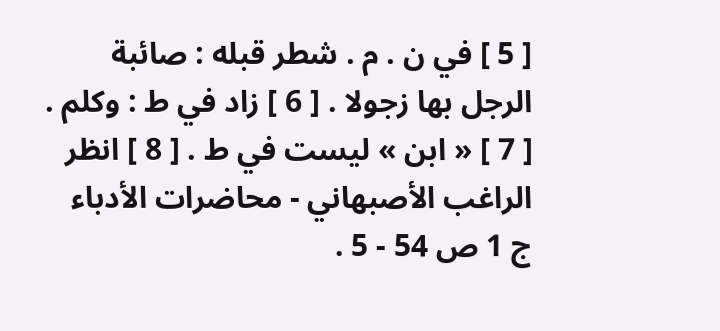[ 5 ] في ن . م . شطر قبله : صائبة الرجل بها زجولا . [ 6 ] زاد في ط : وكلم . [ 7 ] « ابن » ليست في ط . [ 8 ] انظر الراغب الأصبهاني - محاضرات الأدباء ج 1 ص 54 - 5 .